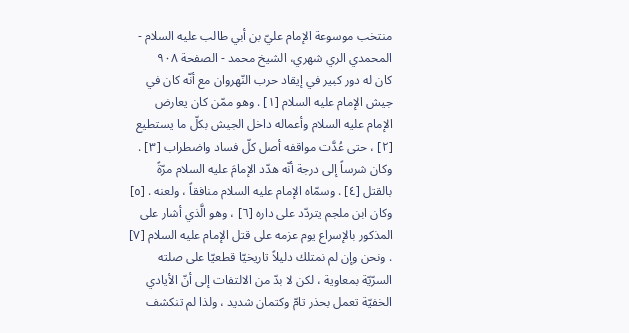منتخب موسوعة الإمام عليّ بن أبي طالب عليه السلام - المحمدي الري شهري، الشيخ محمد - الصفحة ٩٠٨
كان له دور كبير في إيقاد حرب النّهروان مع أنّه كان في جيش الإمام عليه السلام [١] . وهو ممّن كان يعارض الإمام عليه السلام وأعماله داخل الجيش بكلّ ما يستطيع [٢] ، حتى عُدَّت مواقفه أصل كلّ فساد واضطراب [٣] . وكان شرساً إلى درجة أنّه هدّد الإمامَ عليه السلام مرّةً بالقتل [٤] . وسمّاه الإمام عليه السلام منافقاً ، ولعنه . [٥] وكان ابن ملجم يتردّد على داره [٦] ، وهو الَّذي أشار على المذكور بالإسراع يوم عزمه على قتل الإمام عليه السلام [٧] . ونحن وإن لم نمتلك دليلاً تاريخيّا قطعيّا على صلته السرّيّة بمعاوية ، لكن لا بدّ من الالتفات إلى أنّ الأيادي الخفيّة تعمل بحذر تامّ وكتمان شديد ، ولذا لم تنكشف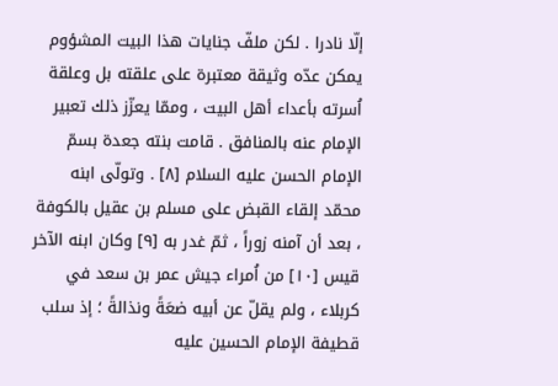إلّا نادرا . لكن ملفّ جنايات هذا البيت المشؤوم يمكن عدّه وثيقة معتبرة على علقته بل وعلقة اُسرته بأعداء أهل البيت ، وممّا يعزّز ذلك تعبير الإمام عنه بالمنافق . قامت بنته جعدة بسمّ الإمام الحسن عليه السلام [٨] . وتولّى ابنه محمّد إلقاء القبض على مسلم بن عقيل بالكوفة ، بعد أن آمنه زوراً ، ثمّ غدر به [٩] وكان ابنه الآخر قيس [١٠] من اُمراء جيش عمر بن سعد في كربلاء ، ولم يقلّ عن أبيه ضعَةً ونذالةً ؛ إذ سلب قطيفة الإمام الحسين عليه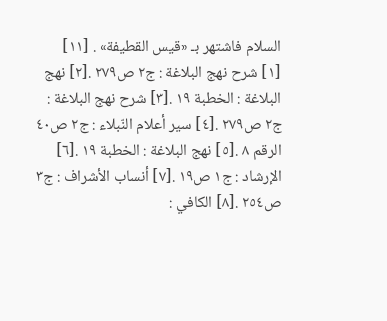السلام فاشتهر بـ «قيس القطيفة» . [١١]
[١] شرح نهج البلاغة : ج٢ ص٢٧٩ .[٢] نهج البلاغة : الخطبة ١٩ .[٣] شرح نهج البلاغة : ج٢ ص٢٧٩ .[٤] سير أعلام النّبلاء : ج٢ ص٤٠ الرقم ٨ .[٥] نهج البلاغة : الخطبة ١٩ .[٦] الإرشاد : ج١ ص١٩ .[٧] أنساب الأشراف : ج٣ ص٢٥٤ .[٨] الكافي :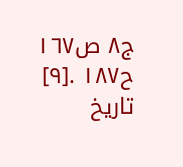ج٨ ص١٦٧ ح١٨٧ .[٩] تاريخ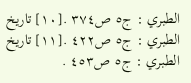الطبري : ج٥ ص٣٧٤ .[١٠] تاريخ الطبري : ج٥ ص٤٢٢ .[١١] تاريخ الطبري : ج٥ ص٤٥٣ .